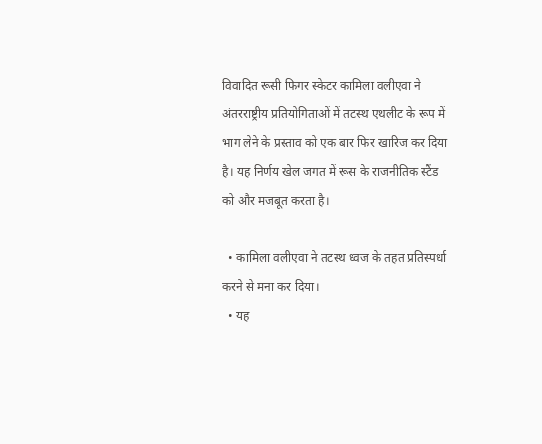विवादित रूसी फिगर स्केटर कामिला वलीएवा ने अंतरराष्ट्रीय प्रतियोगिताओं में तटस्थ एथलीट के रूप में भाग लेने के प्रस्ताव को एक बार फिर खारिज कर दिया है। यह निर्णय खेल जगत में रूस के राजनीतिक स्टैंड को और मजबूत करता है।

  • कामिला वलीएवा ने तटस्थ ध्वज के तहत प्रतिस्पर्धा करने से मना कर दिया।
  • यह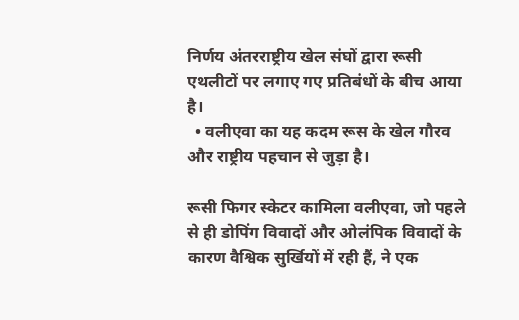निर्णय अंतरराष्ट्रीय खेल संघों द्वारा रूसी एथलीटों पर लगाए गए प्रतिबंधों के बीच आया है।
  • वलीएवा का यह कदम रूस के खेल गौरव और राष्ट्रीय पहचान से जुड़ा है।

रूसी फिगर स्केटर कामिला वलीएवा, जो पहले से ही डोपिंग विवादों और ओलंपिक विवादों के कारण वैश्विक सुर्खियों में रही हैं, ने एक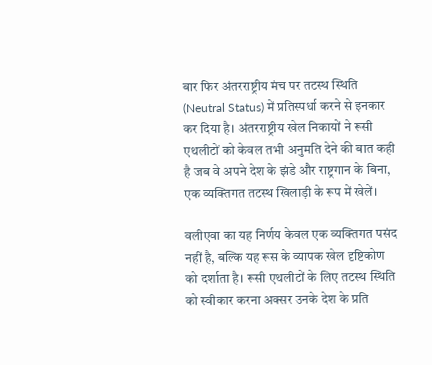बार फिर अंतरराष्ट्रीय मंच पर तटस्थ स्थिति (Neutral Status) में प्रतिस्पर्धा करने से इनकार कर दिया है। अंतरराष्ट्रीय खेल निकायों ने रूसी एथलीटों को केवल तभी अनुमति देने की बात कही है जब वे अपने देश के झंडे और राष्ट्रगान के बिना, एक व्यक्तिगत तटस्थ खिलाड़ी के रूप में खेलें।

वलीएवा का यह निर्णय केवल एक व्यक्तिगत पसंद नहीं है, बल्कि यह रूस के व्यापक खेल दृष्टिकोण को दर्शाता है। रूसी एथलीटों के लिए तटस्थ स्थिति को स्वीकार करना अक्सर उनके देश के प्रति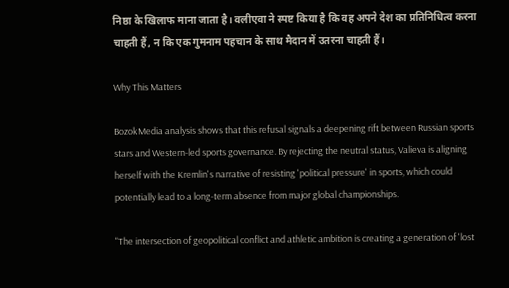निष्ठा के खिलाफ माना जाता है। वलीएवा ने स्पष्ट किया है कि वह अपने देश का प्रतिनिधित्व करना चाहती हैं, न कि एक गुमनाम पहचान के साथ मैदान में उतरना चाहती हैं।

Why This Matters

BozokMedia analysis shows that this refusal signals a deepening rift between Russian sports stars and Western-led sports governance. By rejecting the neutral status, Valieva is aligning herself with the Kremlin's narrative of resisting 'political pressure' in sports, which could potentially lead to a long-term absence from major global championships.

"The intersection of geopolitical conflict and athletic ambition is creating a generation of 'lost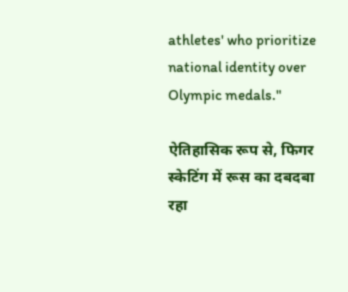athletes' who prioritize national identity over Olympic medals."

ऐतिहासिक रूप से, फिगर स्केटिंग में रूस का दबदबा रहा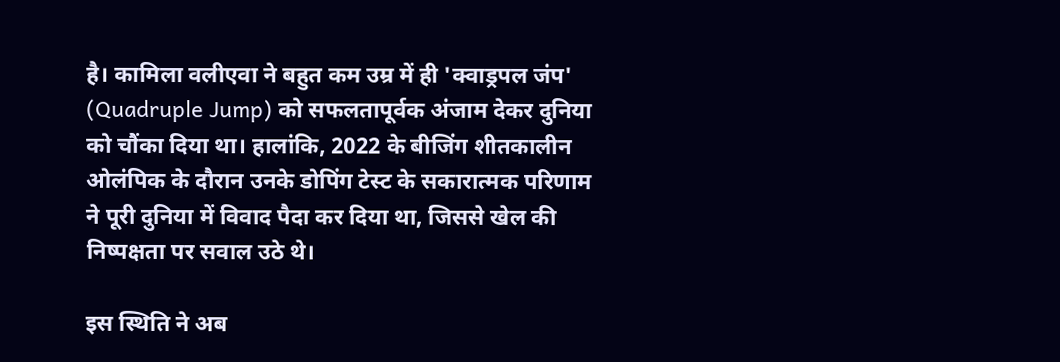है। कामिला वलीएवा ने बहुत कम उम्र में ही 'क्वाड्रपल जंप' (Quadruple Jump) को सफलतापूर्वक अंजाम देकर दुनिया को चौंका दिया था। हालांकि, 2022 के बीजिंग शीतकालीन ओलंपिक के दौरान उनके डोपिंग टेस्ट के सकारात्मक परिणाम ने पूरी दुनिया में विवाद पैदा कर दिया था, जिससे खेल की निष्पक्षता पर सवाल उठे थे।

इस स्थिति ने अब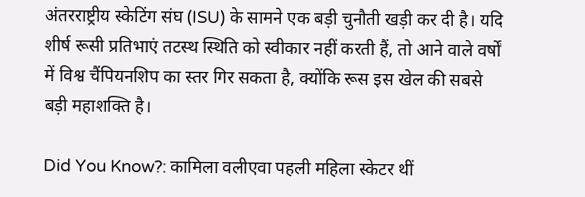अंतरराष्ट्रीय स्केटिंग संघ (ISU) के सामने एक बड़ी चुनौती खड़ी कर दी है। यदि शीर्ष रूसी प्रतिभाएं तटस्थ स्थिति को स्वीकार नहीं करती हैं, तो आने वाले वर्षों में विश्व चैंपियनशिप का स्तर गिर सकता है, क्योंकि रूस इस खेल की सबसे बड़ी महाशक्ति है।

Did You Know?: कामिला वलीएवा पहली महिला स्केटर थीं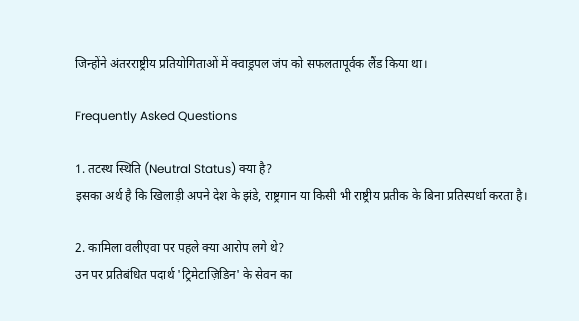जिन्होंने अंतरराष्ट्रीय प्रतियोगिताओं में क्वाड्रपल जंप को सफलतापूर्वक लैंड किया था।

Frequently Asked Questions

1. तटस्थ स्थिति (Neutral Status) क्या है?
इसका अर्थ है कि खिलाड़ी अपने देश के झंडे, राष्ट्रगान या किसी भी राष्ट्रीय प्रतीक के बिना प्रतिस्पर्धा करता है।

2. कामिला वलीएवा पर पहले क्या आरोप लगे थे?
उन पर प्रतिबंधित पदार्थ 'ट्रिमेटाज़िडिन' के सेवन का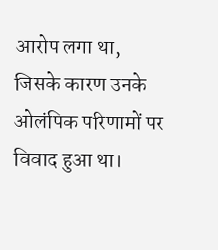आरोप लगा था, जिसके कारण उनके ओलंपिक परिणामों पर विवाद हुआ था।